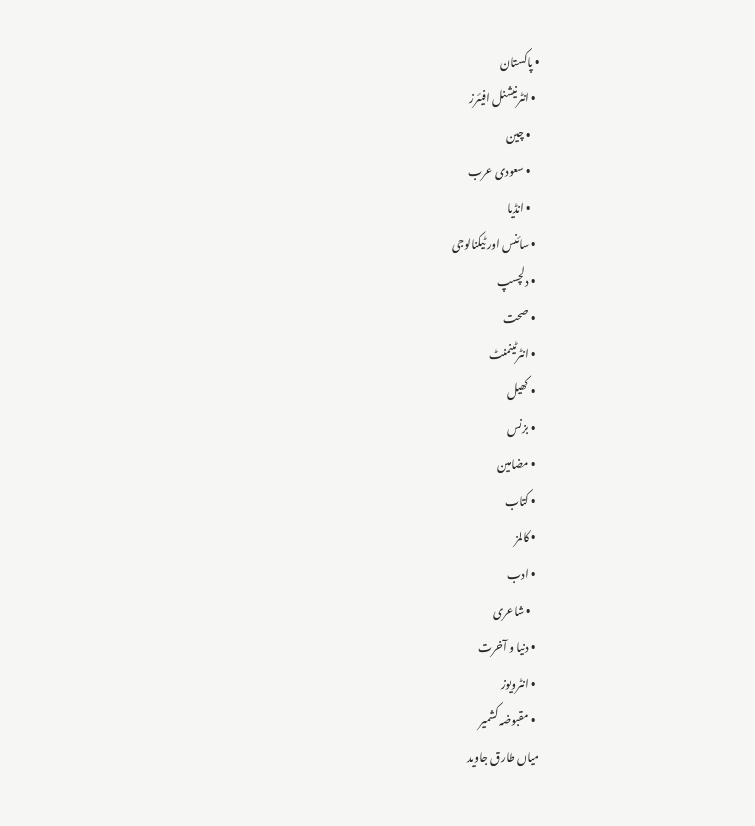• پاکستان
  • انٹرنیشنل افیئرز
    • چین
    • سعودی عرب
    • انڈیا
  • سائنس اور ٹیکنالوجی
  • دلچسپ
  • صحت
  • انٹرٹینمنٹ
  • کھیل
  • بزنس
  • مضامین
  • کتاب
  • کالمز
  • ادب
    • شاعری
  • دنیا و آخرت
  • انٹرویوز
  • مقبوضہ کشمیر
میاں طارق جاوید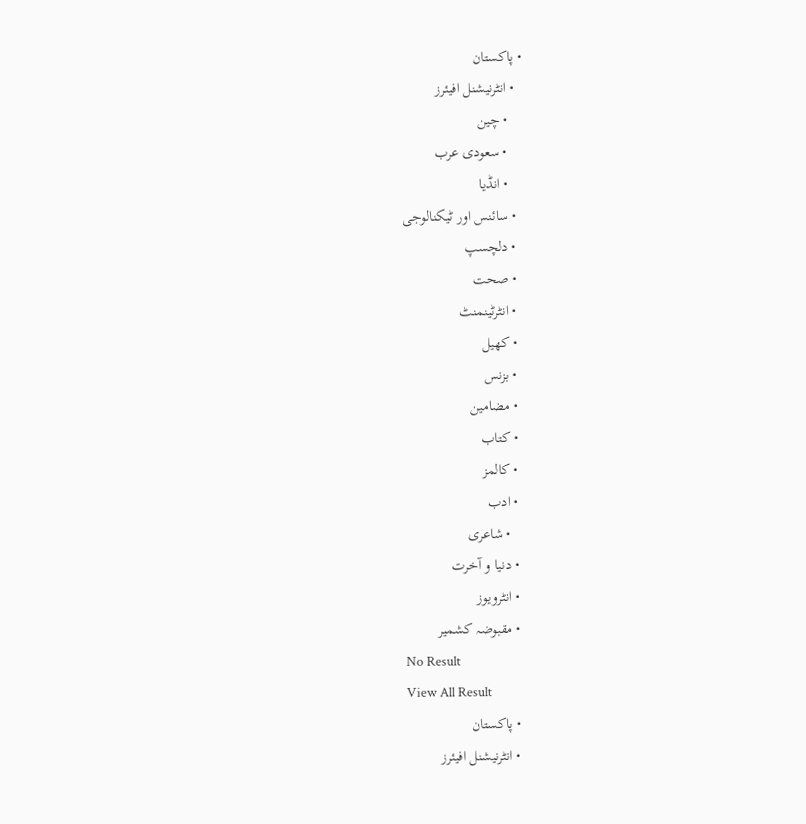• پاکستان
  • انٹرنیشنل افیئرز
    • چین
    • سعودی عرب
    • انڈیا
  • سائنس اور ٹیکنالوجی
  • دلچسپ
  • صحت
  • انٹرٹینمنٹ
  • کھیل
  • بزنس
  • مضامین
  • کتاب
  • کالمز
  • ادب
    • شاعری
  • دنیا و آخرت
  • انٹرویوز
  • مقبوضہ کشمیر
No Result
View All Result
  • پاکستان
  • انٹرنیشنل افیئرز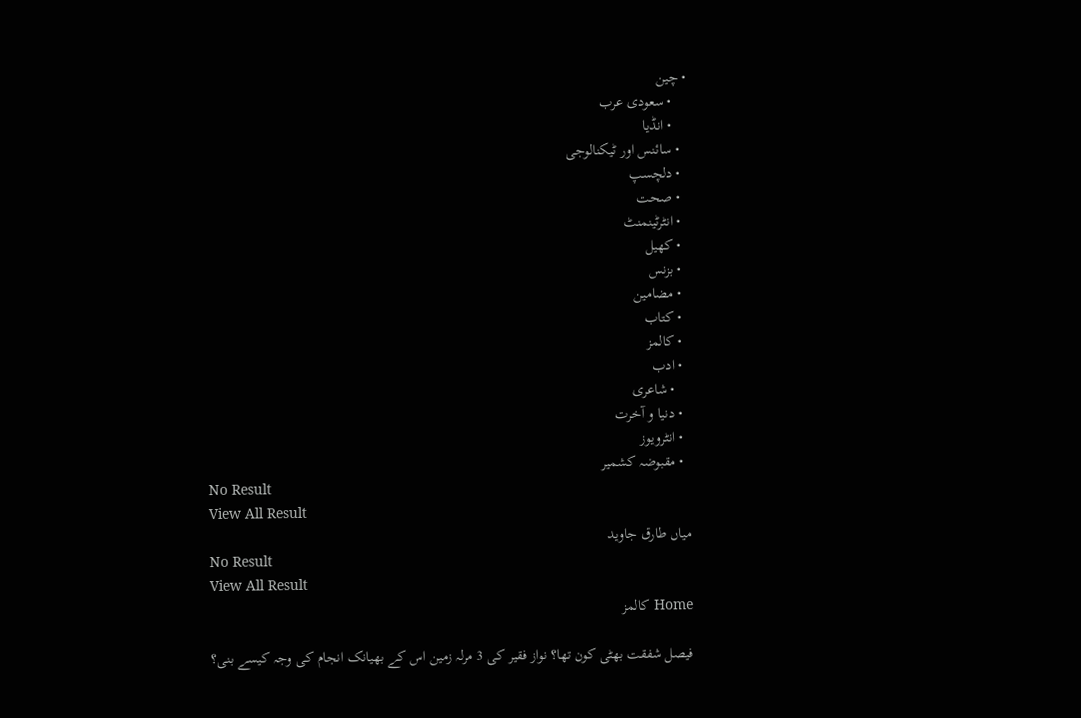• چین
    • سعودی عرب
    • انڈیا
  • سائنس اور ٹیکنالوجی
  • دلچسپ
  • صحت
  • انٹرٹینمنٹ
  • کھیل
  • بزنس
  • مضامین
  • کتاب
  • کالمز
  • ادب
    • شاعری
  • دنیا و آخرت
  • انٹرویوز
  • مقبوضہ کشمیر
No Result
View All Result
میاں طارق جاوید
No Result
View All Result
Home کالمز

فیصل شفقت بھٹی کون تھا؟ نواز فقیر کی 3 مرلہ زمین اس کے بھیانک انجام کی وجہ کیسے بنی؟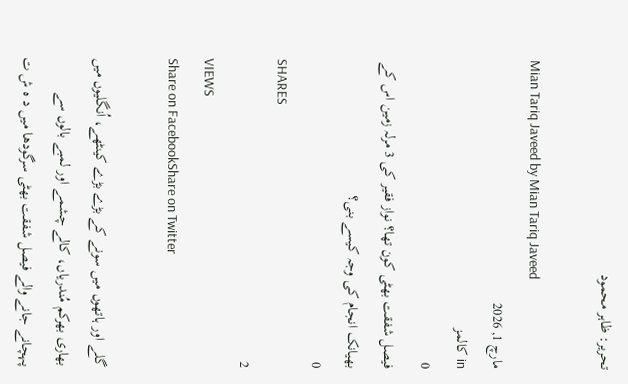تحریر: ظاہر محمود

Mian Tariq Javeed by Mian Tariq Javeed
مارچ 1, 2026
in کالمز
0
فیصل شفقت بھٹی کون تھا؟ نواز فقیر کی 3 مرلہ زمین اس کے بھیانک انجام کی وجہ کیسے بنی؟
0
SHARES
2
VIEWS
Share on FacebookShare on Twitter

گلے اور ہاتھوں میں سونے کے بڑے بڑے کینٹھے، اُنگلیوں میں بھاری بھرکم مُندریاں، کالے چشمے اور لمبے بالوں سے پہچانے جانے والے فیصل شفقت بھٹی سرگودھا میں د ہ ش ت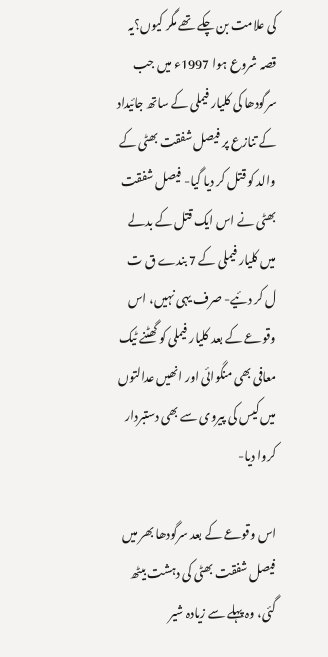کی علامت بن چکے تھے مگر کیوں؟یہ قصہ شروع ہوا 1997ء میں جب سرگودھا کی کلیار فیملی کے ساتھ جائیداد کے تنازع پر فیصل شفقت بھٹی کے والد کو قتل کر دیا گیا- فیصل شفقت بھٹی نے اس ایک قتل کے بدلے میں کلیار فیملی کے 7 بندے ق ت ل کر دئیے- صرف یہی نہیں، اس وقوعے کے بعد کلیار فیملی کو گھٹنے ٹیک  معافی بھی منگوائی اور انھیں عدالتوں میں کیس کی پیروی سے بھی دستبردار کروا دیا-

اس وقوعے کے بعد سرگودھا بھر میں فیصل شفقت بھٹی کی دہشت بیٹھ گئی، وہ پہلے سے زیادہ شیر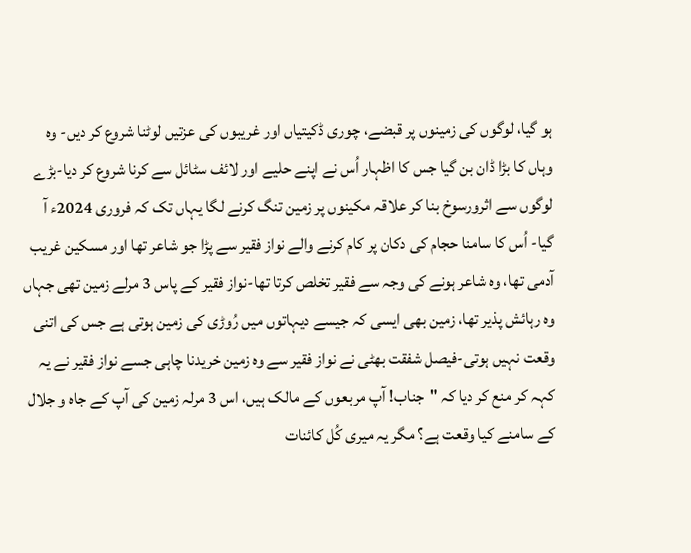ہو گیا، لوگوں کی زمینوں پر قبضے، چوری ڈکیتیاں اور غریبوں کی عزتیں لوٹنا شروع کر دیں- وہ وہاں کا بڑا ڈان بن گیا جس کا اظہار اُس نے اپنے حلیے اور لائف سٹائل سے کرنا شروع کر دیا-بڑے لوگوں سے اثرورسوخ بنا کر علاقہ مکینوں پر زمین تنگ کرنے لگا یہاں تک کہ فروری 2024ء آ گیا- اُس کا سامنا حجام کی دکان پر کام کرنے والے نواز فقیر سے پڑا جو شاعر تھا اور مسکین غریب آدمی تھا، وہ شاعر ہونے کی وجہ سے فقیر تخلص کرتا تھا-نواز فقیر کے پاس 3 مرلے زمین تھی جہاں وہ رہائش پذیر تھا، زمین بھی ایسی کہ جیسے دیہاتوں میں رُوڑی کی زمین ہوتی ہے جس کی اتنی وقعت نہیں ہوتی-فیصل شفقت بھٹی نے نواز فقیر سے وہ زمین خریدنا چاہی جسے نواز فقیر نے یہ کہہ کر منع کر دیا کہ "جناب! آپ مربعوں کے مالک ہیں، اس 3 مرلہ زمین کی آپ کے جاہ و جلال کے سامنے کیا وقعت ہے؟ مگر یہ میری کُل کائنات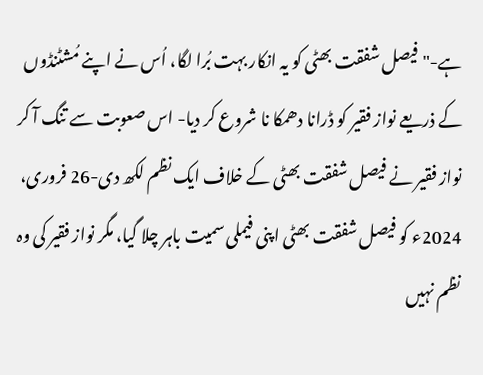ہے-"فیصل شفقت بھٹی کو یہ انکار بہت بُرا لگا، اُس نے اپنے مُشٹنڈوں کے ذریعے نواز فقیر کو ڈرانا دھمکا نا شروع کر دیا- اس صعوبت سے تنگ آ کر نواز فقیر نے فیصل شفقت بھٹی کے خلاف ایک نظم لکھ دی-26 فروری، 2024ء کو فیصل شفقت بھٹی اپنی فیملی سمیت باہر چلا گیا، مگر نواز فقیر کی وہ نظم نہیں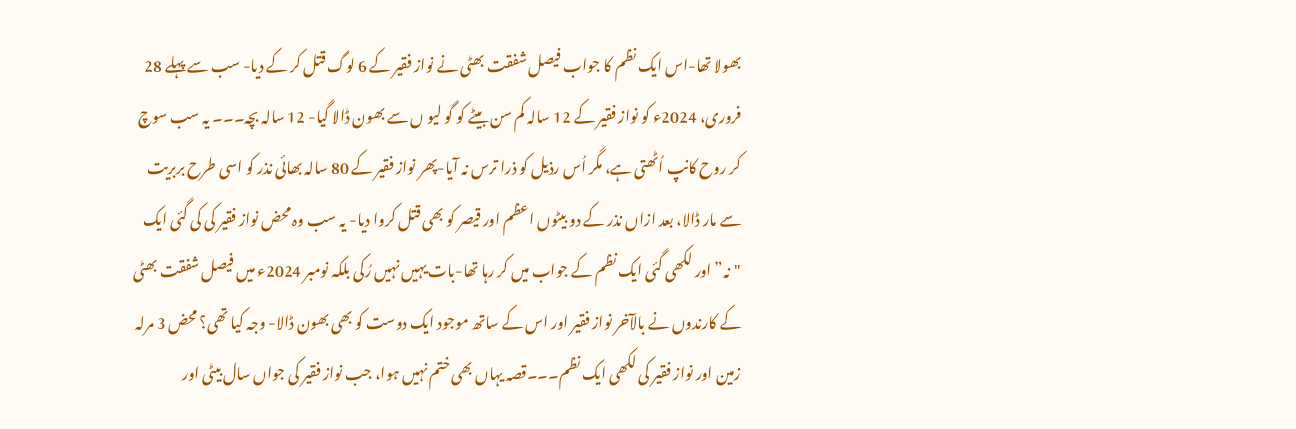بھولا تھا-اس ایک نظم کا جواب فیصل شفقت بھٹی نے نواز فقیر کے 6 لوگ قتل کر کے دیا- سب سے پہلے 28 فروری، 2024ء کو نواز فقیر کے 12 سالہ کم سن بیٹے کو گو لیو ں سے بھون ڈالا گیا- 12 سالہ بچہ۔۔۔ یہ سب سوچ کر روح کانپ اُٹھتی ہے، مگر اُس رذیل کو ذرا ترس نہ آیا-پھر نواز فقیر کے 80 سالہ بھائی نذر کو اسی طرح بربریت سے مار ڈالا، بعد ازاں نذر کے دو بیٹوں اعظم اور قیصر کو بھی قتل کروا دیا- یہ سب وہ محض نواز فقیر کی کی گئی ایک "نہ” اور لکھی گئی ایک نظم کے جواب میں کر رہا تھا-بات یہیں نہیں رُکی بلکہ نومبر 2024ء میں فیصل شفقت بھٹی کے کارندوں نے بالآخر نواز فقیر اور اس کے ساتھ موجود ایک دوست کو بھی بھون ڈالا- وجہ کیا تھی؟ محض 3 مرلہ زمین اور نواز فقیر کی لکھی ایک نظم۔۔۔قصہ یہاں بھی ختم نہیں ہوا، جب نواز فقیر کی جواں سال بیٹی اور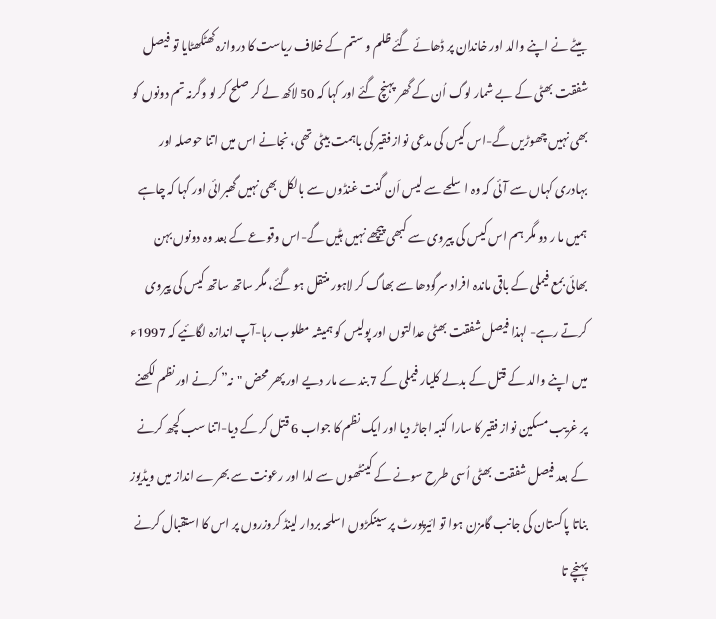بیٹے نے اپنے والد اور خاندان پر ڈھائے گئے ظلم و ستم کے خلاف ریاست کا دروازہ کھٹکھٹایا تو فیصل شفقت بھٹی کے بے شمار لوگ اُن کے گھر پہنچ گئے اور کہا کہ 50 لاکھ لے کر صلح کر لو وگرنہ تم دونوں کو بھی نہیں چھوڑیں گے-اس کیس کی مدعی نواز فقیر کی باہمت بیٹی تھی، نجانے اس میں اتنا حوصلہ اور بہادری کہاں سے آئی کہ وہ اسلحے سے لیس اَن گنت غنڈوں سے بالکل بھی نہیں گھبرائی اور کہا کہ چاہے ہمیں ما ر دو مگر ہم اس کیس کی پیروی سے کبھی پیچھے نہیں ہٹیں گے-اس وقوعے کے بعد وہ دونوں بہن بھائی بمع فیملی کے باقی ماندہ افراد سرگودھا سے بھاگ کر لاہور منتقل ہو گئے، مگر ساتھ ساتھ کیس کی پیروی کرتے رہے- لہذا فیصل شفقت بھٹی عدالتوں اور پولیس کو ہمیشہ مطلوب رہا-آپ اندازہ لگائیے کہ 1997ء میں اپنے والد کے قتل کے بدلے کلیار فیملی کے 7 بندے مار دیے اور پھر محض "نہ” کرنے اور نظم لکھنے پر غریب مسکین نواز فقیر کا سارا کنبہ اجاڑ دیا اور ایک نظم کا جواب 6 قتل کر کے دیا-اتنا سب کچھ کرنے کے بعد فیصل شفقت بھٹی اُسی طرح سونے کے کینٹھوں سے لدا اور رعونت سے بھرے انداز میں ویڈیوز بناتا پاکستان کی جانب گامزن ہوا تو ائیرپورٹ پر سینکڑوں اسلحہ بردار لینڈ کروزروں پر اس کا استقبال کرنے پہنچے تا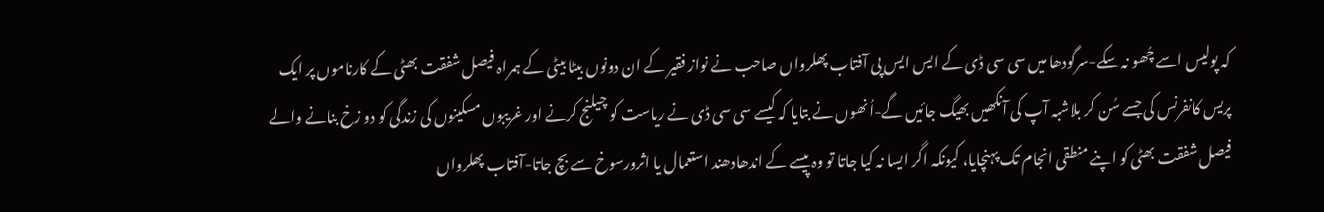کہ پولیس اسے چُھو نہ سکے-سرگودھا میں سی سی ڈی کے ایس ایس پی آفتاب پھلرواں صاحب نے نواز فقیر کے ان دونوں بیٹا بیٹی کے ہمراہ فیصل شفقت بھٹی کے کارناموں پر ایک پریس کانفرنس کی جسے سُن کر بلاشبہ آپ کی آنکھیں بھیگ جائیں گے-اُنھوں نے بتایا کہ کیسے سی سی ڈی نے ریاست کو چیلنج کرنے اور غریبوں مسکینوں کی زندگی کو دو زخ بنانے والے فیصل شفقت بھٹی کو اپنے منطقی انجام تک پہنچایا، کیونکہ اگر ایسا نہ کیا جاتا تو وہ پیسے کے اندھادھند استعمال یا اثرورسوخ سے بچ جاتا-آفتاب پھلرواں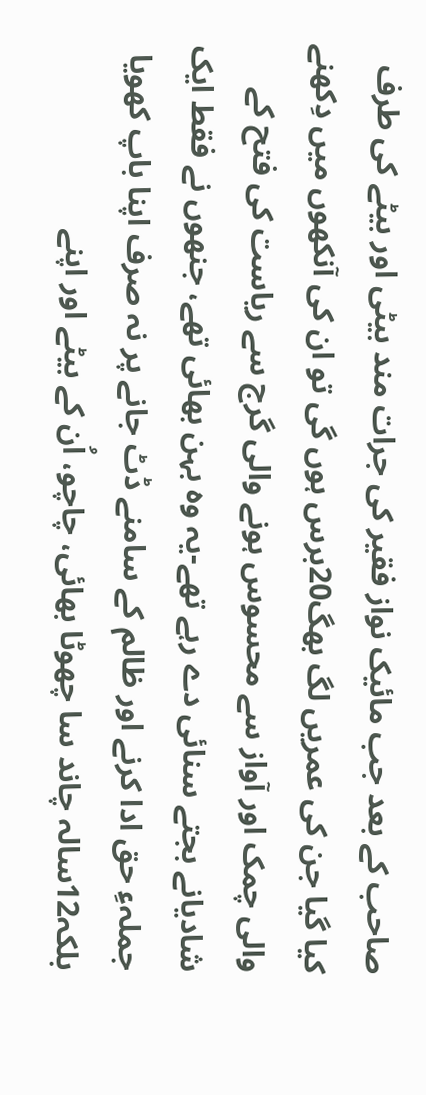صاحب کے بعد جب مائیک نواز فقیر کی جرات مند بیٹی اور بیٹے کی طرف کیا گیا جن کی عمریں لگ بھگ20برس ہوں گی تو ان کی آنکھوں میں دِکھنے والی چمک اور آواز سے محسوس ہونے والی گرج سے ریاست کی فتح کے شادیانے بجتے سنائی دے رہے تھے-یہ وہ بہن بھائی تھے، جنھوں نے فقط ایک جملہءِ حق ادا کرنے اور ظالم کے سامنے ڈٹ جانے پر نہ صرف اپنا باپ کھویا بلکہ12سالہ چاند سا چھوٹا بھائی، چاچو، اُن کے بیٹے اور اپنے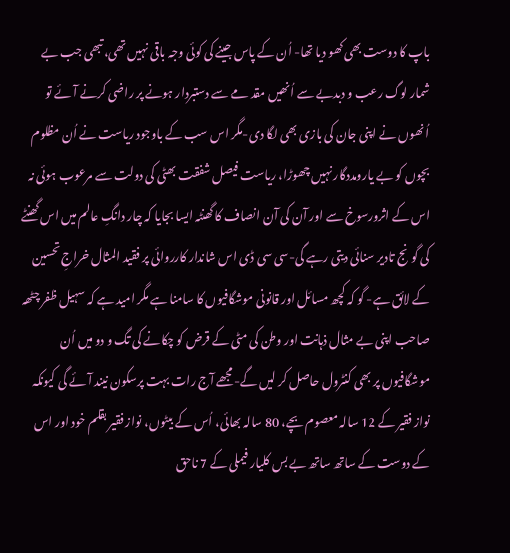باپ کا دوست بھی کھو دیا تھا- اُن کے پاس جینے کی کوئی وجہ باقی نہیں تھی، تبھی جب بے شمار لوگ رعب و دبدبے سے اُنھیں مقد مے سے دستبردار ہونے پر راضی کرنے آئے تو اُنھوں نے اپنی جان کی بازی بھی لگا دی-مگر اس سب کے باوجود ریاست نے اُن مظلوم بچوں کو بے یارومددگار نہیں چھوڑا، ریاست فیصل شفقت بھٹی کی دولت سے مرعوب ہوئی نہ اس کے اثرورسوخ سے اور آن کی آن انصاف کا گھنٹہ ایسا بجایا کہ چار دانگِ عالم میں اس گھنٹے کی گونج تادیر سنائی دیتی رہے گی-سی سی ڈی اس شاندار کارروائی پر فقید المثال خراجِ تحسین کے لائق ہے- گو کہ کچھ مسائل اور قانونی موشگافیوں کا سامنا ہے مگر امید ہے کہ سہیل ظفر چٹھہ صاحب اپنی بے مثال ذہانت اور وطن کی مٹی کے قرض کو چکانے کی تگ و دو میں اُن موشگافیوں پر بھی کنٹرول حاصل کر لیں گے-مجھے آج رات بہت پرسکون نیند آئے گی کیونکہ نواز فقیر کے 12 سالہ معصوم بچے، 80 سالہ بھائی، اُس کے بیٹوں، نواز فقیر بقلم خود اور اس کے دوست کے ساتھ ساتھ بے بس کلیار فیملی کے 7 ناحق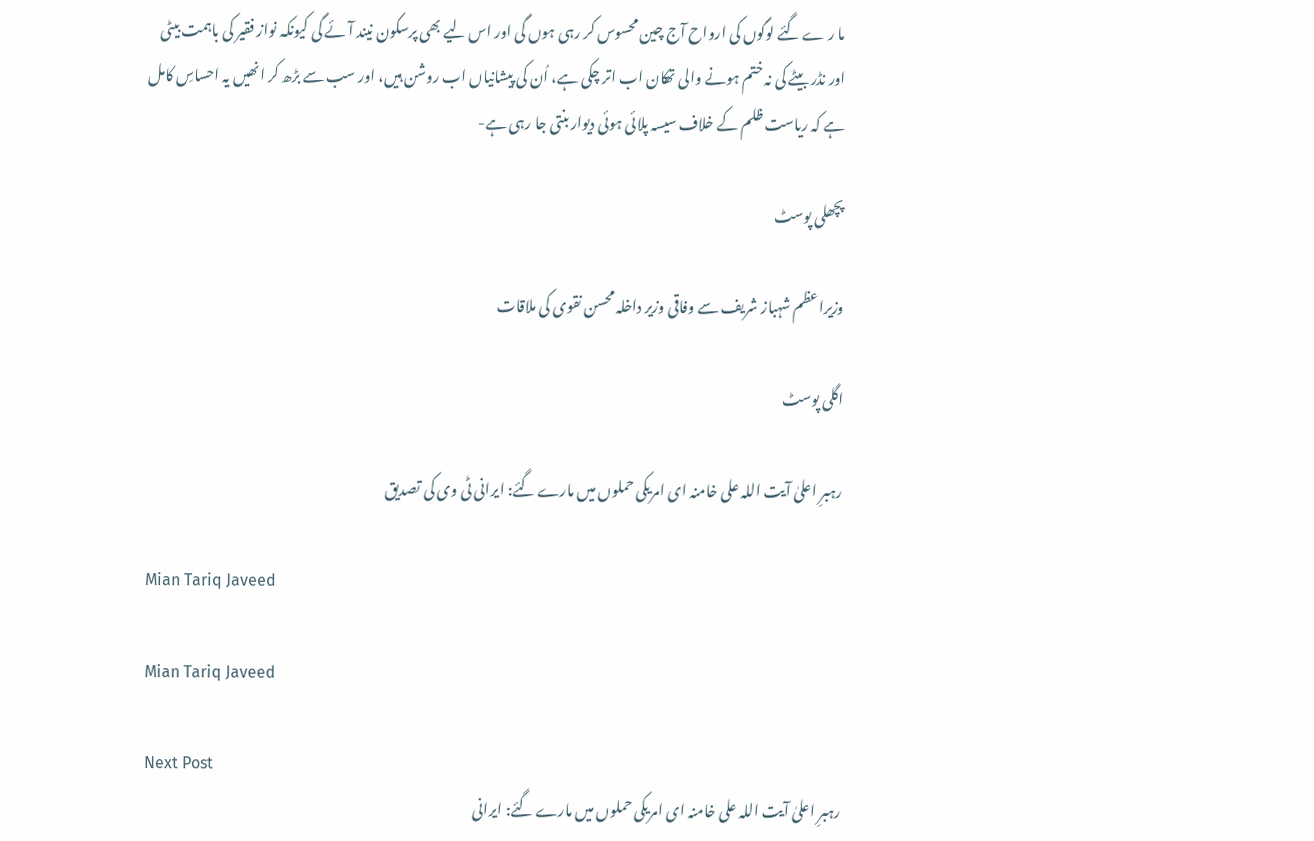ما ر ے گئے لوگوں کی ارواح آج چین محسوس کر رہی ہوں گی اور اس لیے بھی پرسکون نیند آئے گی کیونکہ نواز فقیر کی باہمت بیٹی اور نڈر بیٹے کی نہ ختم ہونے والی تھکان اب اتر چکی ہے، اُن کی پیشانیاں اب روشن ہیں، اور سب سے بڑھ کر انھیں یہ احساسِ کامل ہے کہ ریاست ظلم کے خلاف سیسہ پلائی ہوئی دیوار بنتی جا رہی ہے-

پچھلی پوسٹ

وزیراعظم شہباز شریف سے وفاقی وزیر داخلہ محسن نقوی کی ملاقات

اگلی پوسٹ

رہبرِ اعلیٰ آیت اللہ علی خامنہ ای امریکی حملوں میں مارے گئے: ایرانی ٹی وی کی تصدیق

Mian Tariq Javeed

Mian Tariq Javeed

Next Post
رہبرِ اعلیٰ آیت اللہ علی خامنہ ای امریکی حملوں میں مارے گئے: ایرانی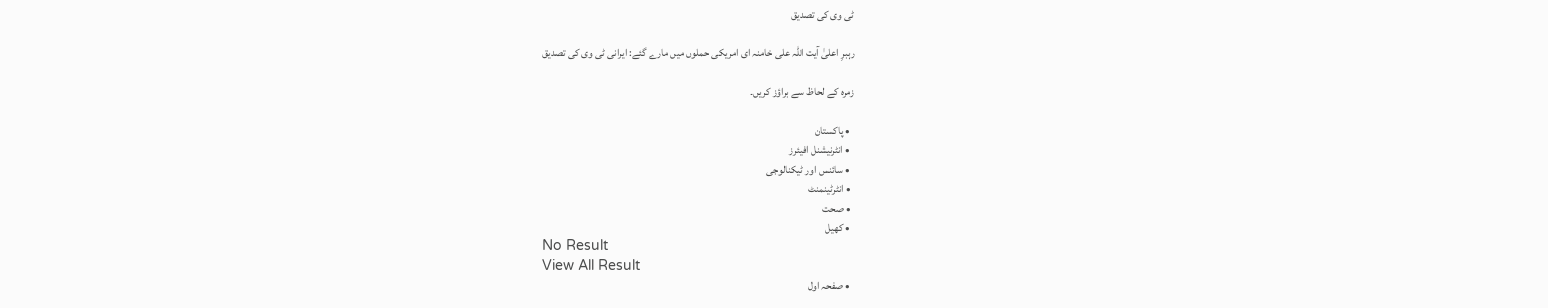ٹی وی کی تصدیق

رہبرِ اعلیٰ آیت اللہ علی خامنہ ای امریکی حملوں میں مارے گئے: ایرانی ٹی وی کی تصدیق

زمرہ کے لحاظ سے براؤز کریں۔

  • پاکستان
  • انٹرنیشنل افیئرز
  • سائنس اور ٹیکنالوجی
  • انٹرٹینمنٹ
  • صحت
  • کھیل
No Result
View All Result
  • صفحہ اول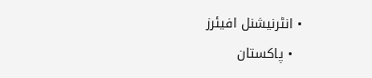• انٹرنیشنل افیئرز
  • پاکستان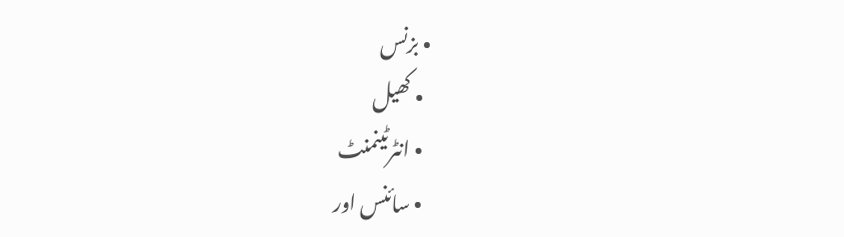• بزنس
  • کھیل
  • انٹرٹینمنٹ
  • سائنس اور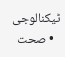ٹیکنالوجی
  • صحت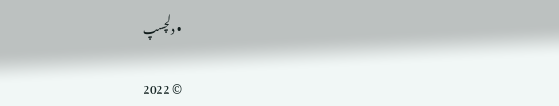• دلچسپ

© 2022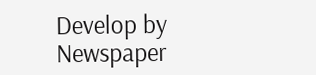Develop by Newspaper